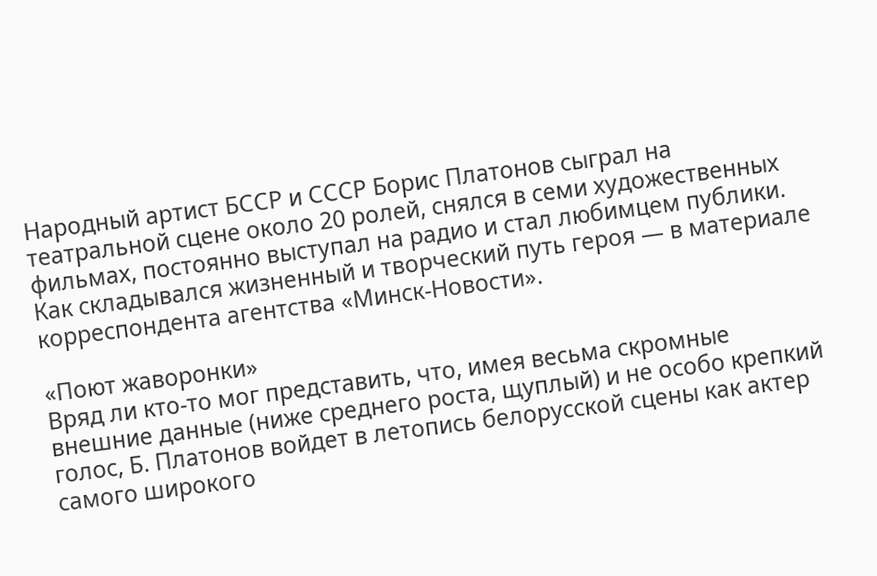Народный артист БССР и СССР Борис Платонов сыграл на театральной сцене около 20 ролей, снялся в семи художественных фильмах, постоянно выступал на радио и стал любимцем публики. Как складывался жизненный и творческий путь героя — в материале корреспондента агентства «Минск-Новости».

«Поют жаворонки»
Вряд ли кто-то мог представить, что, имея весьма скромные внешние данные (ниже среднего роста, щуплый) и не особо крепкий голос, Б. Платонов войдет в летопись белорусской сцены как актер самого широкого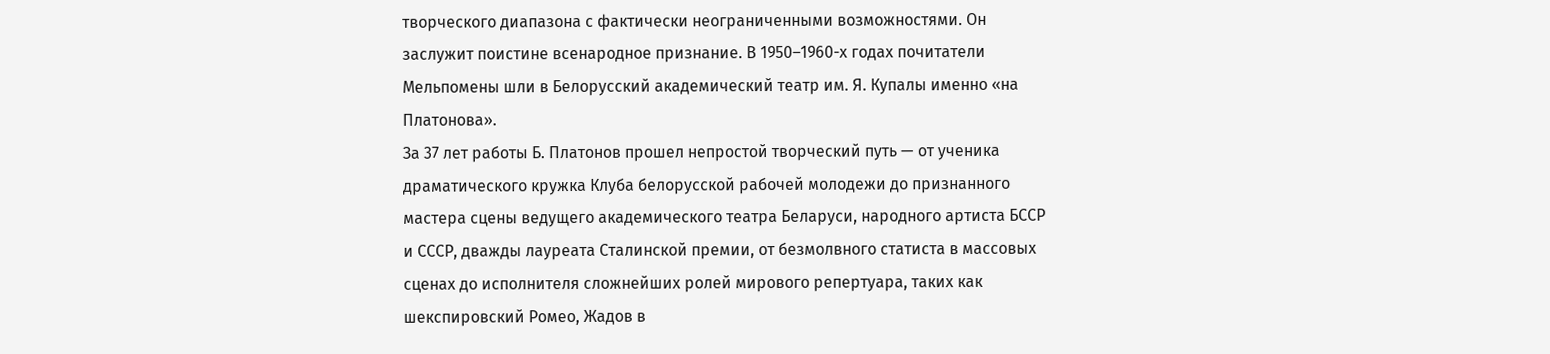творческого диапазона с фактически неограниченными возможностями. Он заслужит поистине всенародное признание. В 1950–1960-х годах почитатели Мельпомены шли в Белорусский академический театр им. Я. Купалы именно «на Платонова».
За 37 лет работы Б. Платонов прошел непростой творческий путь — от ученика драматического кружка Клуба белорусской рабочей молодежи до признанного мастера сцены ведущего академического театра Беларуси, народного артиста БССР и СССР, дважды лауреата Сталинской премии, от безмолвного статиста в массовых сценах до исполнителя сложнейших ролей мирового репертуара, таких как шекспировский Ромео, Жадов в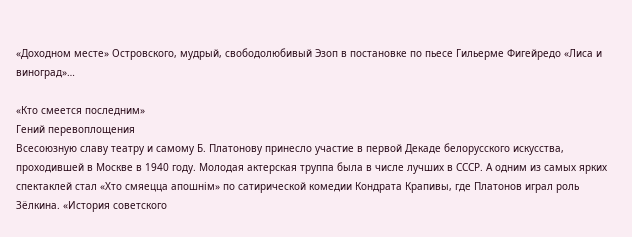«Доходном месте» Островского, мудрый, свободолюбивый Эзоп в постановке по пьесе Гильерме Фигейредо «Лиса и виноград»…

«Кто смеется последним»
Гений перевоплощения
Всесоюзную славу театру и самому Б. Платонову принесло участие в первой Декаде белорусского искусства, проходившей в Москве в 1940 году. Молодая актерская труппа была в числе лучших в СССР. А одним из самых ярких спектаклей стал «Хто смяецца апошнім» по сатирической комедии Кондрата Крапивы, где Платонов играл роль Зёлкина. «История советского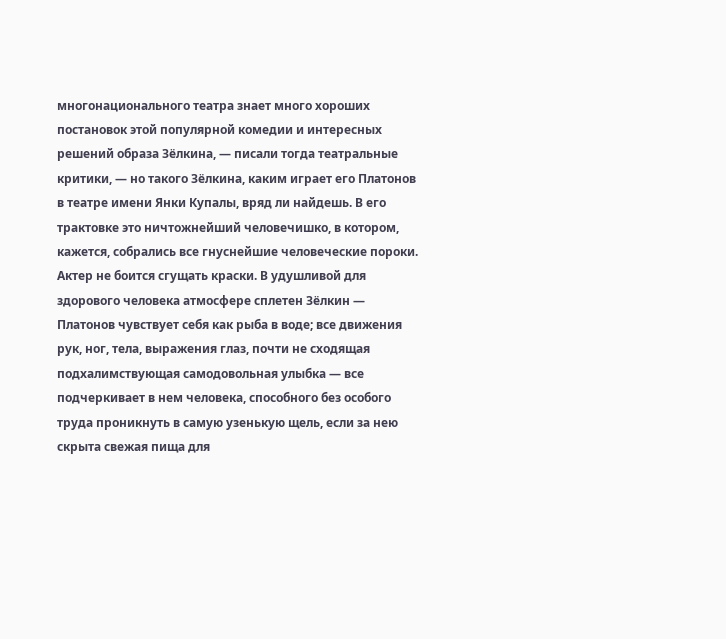многонационального театра знает много хороших постановок этой популярной комедии и интересных решений образа Зёлкина, — писали тогда театральные критики, — но такого Зёлкина, каким играет его Платонов в театре имени Янки Купалы, вряд ли найдешь. В его трактовке это ничтожнейший человечишко, в котором, кажется, собрались все гнуснейшие человеческие пороки. Актер не боится сгущать краски. В удушливой для здорового человека атмосфере сплетен Зёлкин — Платонов чувствует себя как рыба в воде; все движения рук, ног, тела, выражения глаз, почти не сходящая подхалимствующая самодовольная улыбка — все подчеркивает в нем человека, способного без особого труда проникнуть в самую узенькую щель, если за нею скрыта свежая пища для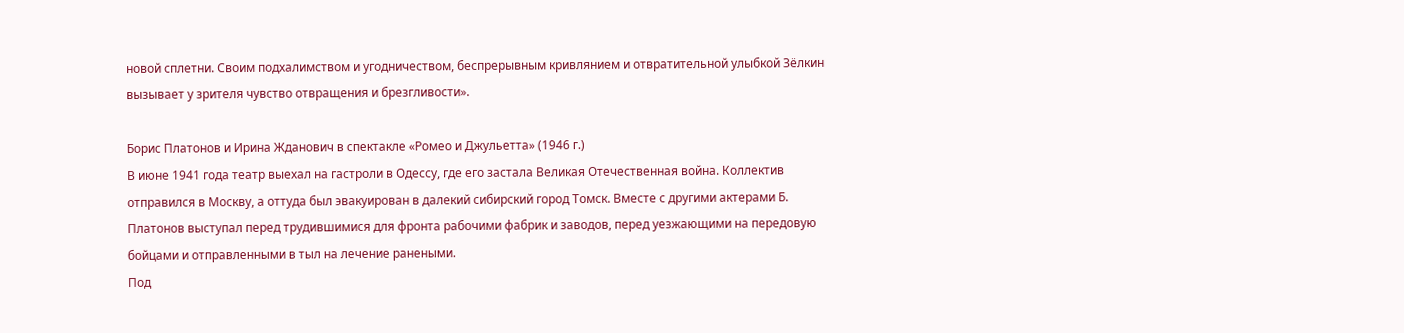новой сплетни. Своим подхалимством и угодничеством, беспрерывным кривлянием и отвратительной улыбкой Зёлкин вызывает у зрителя чувство отвращения и брезгливости».

Борис Платонов и Ирина Жданович в спектакле «Ромео и Джульетта» (1946 г.)
В июне 1941 года театр выехал на гастроли в Одессу, где его застала Великая Отечественная война. Коллектив отправился в Москву, а оттуда был эвакуирован в далекий сибирский город Томск. Вместе с другими актерами Б. Платонов выступал перед трудившимися для фронта рабочими фабрик и заводов, перед уезжающими на передовую бойцами и отправленными в тыл на лечение ранеными.
Под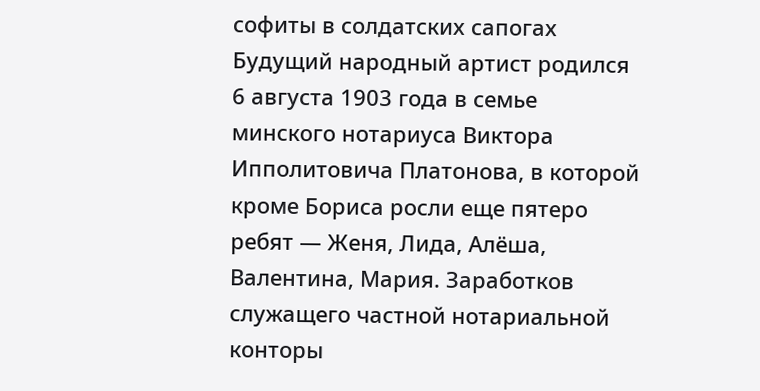софиты в солдатских сапогах
Будущий народный артист родился 6 августа 1903 года в семье минского нотариуса Виктора Ипполитовича Платонова, в которой кроме Бориса росли еще пятеро ребят — Женя, Лида, Алёша, Валентина, Мария. Заработков служащего частной нотариальной конторы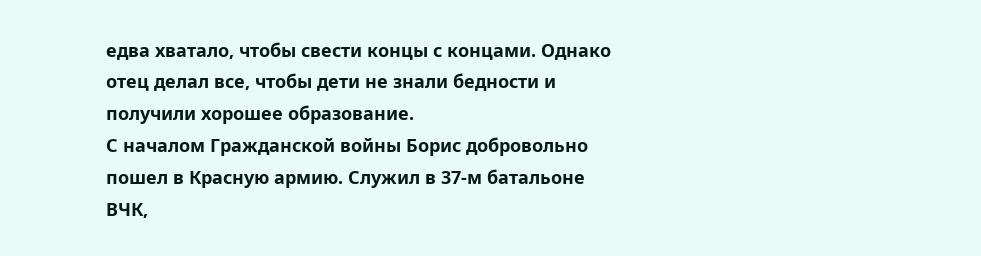едва хватало, чтобы свести концы с концами. Однако отец делал все, чтобы дети не знали бедности и получили хорошее образование.
С началом Гражданской войны Борис добровольно пошел в Красную армию. Служил в 37-м батальоне ВЧК,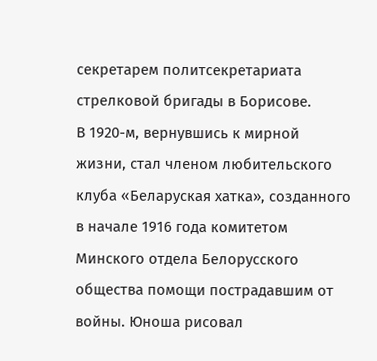секретарем политсекретариата стрелковой бригады в Борисове.
В 1920-м, вернувшись к мирной жизни, стал членом любительского клуба «Беларуская хатка», созданного в начале 1916 года комитетом Минского отдела Белорусского общества помощи пострадавшим от войны. Юноша рисовал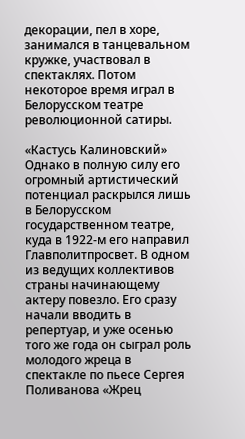декорации, пел в хоре, занимался в танцевальном кружке, участвовал в спектаклях. Потом некоторое время играл в Белорусском театре революционной сатиры.

«Кастусь Калиновский»
Однако в полную силу его огромный артистический потенциал раскрылся лишь в Белорусском государственном театре, куда в 1922-м его направил Главполитпросвет. В одном из ведущих коллективов страны начинающему актеру повезло. Его сразу начали вводить в репертуар, и уже осенью того же года он сыграл роль молодого жреца в спектакле по пьесе Сергея Поливанова «Жрец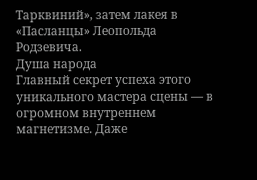Тарквиний», затем лакея в «Пасланцы» Леопольда Родзевича.
Душа народа
Главный секрет успеха этого уникального мастера сцены — в огромном внутреннем магнетизме. Даже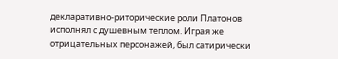декларативно-риторические роли Платонов исполнял с душевным теплом. Играя же отрицательных персонажей, был сатирически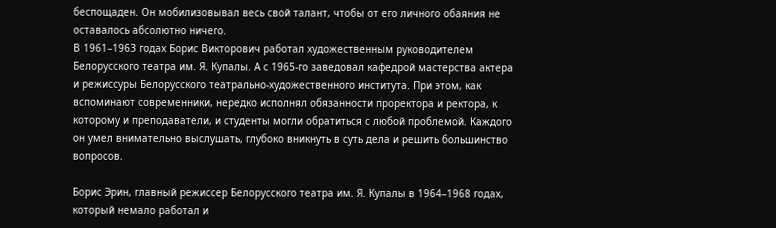беспощаден. Он мобилизовывал весь свой талант, чтобы от его личного обаяния не оставалось абсолютно ничего.
В 1961–1963 годах Борис Викторович работал художественным руководителем Белорусского театра им. Я. Купалы. А с 1965-го заведовал кафедрой мастерства актера и режиссуры Белорусского театрально-художественного института. При этом, как вспоминают современники, нередко исполнял обязанности проректора и ректора, к которому и преподаватели, и студенты могли обратиться с любой проблемой. Каждого он умел внимательно выслушать, глубоко вникнуть в суть дела и решить большинство вопросов.

Борис Эрин, главный режиссер Белорусского театра им. Я. Купалы в 1964–1968 годах, который немало работал и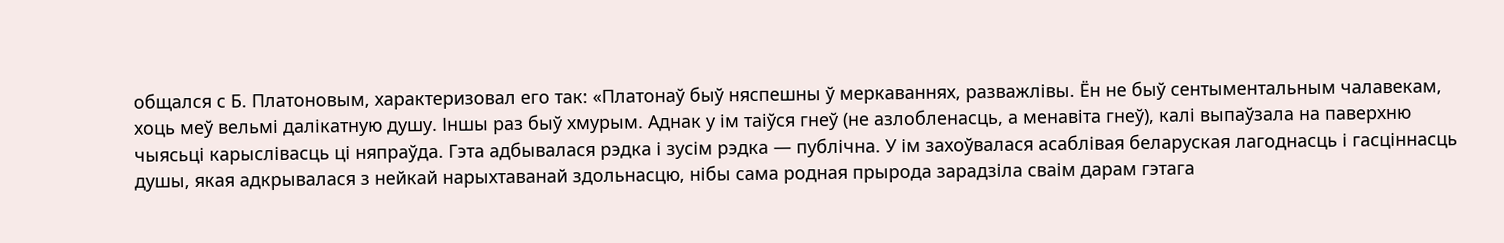общался с Б. Платоновым, характеризовал его так: «Платонаў быў няспешны ў меркаваннях, разважлівы. Ён не быў сентыментальным чалавекам, хоць меў вельмі далікатную душу. Іншы раз быў хмурым. Аднак у ім таіўся гнеў (не азлобленасць, а менавіта гнеў), калі выпаўзала на паверхню чыясьці карыслівасць ці няпраўда. Гэта адбывалася рэдка і зусім рэдка — публічна. У ім захоўвалася асаблівая беларуская лагоднасць і гасціннасць душы, якая адкрывалася з нейкай нарыхтаванай здольнасцю, нібы сама родная прырода зарадзіла сваім дарам гэтага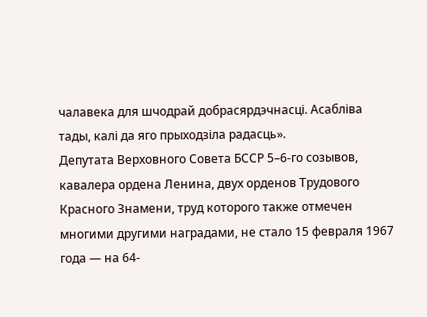чалавека для шчодрай добрасярдэчнасці. Асабліва тады, калі да яго прыходзіла радасць».
Депутата Верховного Совета БССР 5–6-го созывов, кавалера ордена Ленина, двух орденов Трудового Красного Знамени, труд которого также отмечен многими другими наградами, не стало 15 февраля 1967 года — на 64-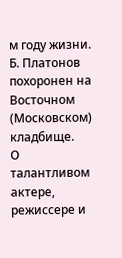м году жизни. Б. Платонов похоронен на Восточном (Московском) кладбище.
О талантливом актере, режиссере и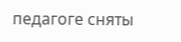педагоге сняты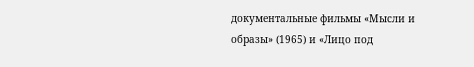документальные фильмы «Мысли и образы» (1965) и «Лицо под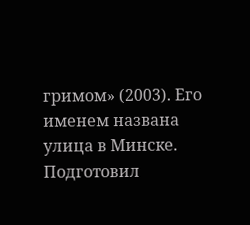гримом» (2003). Его именем названа улица в Минске.
Подготовил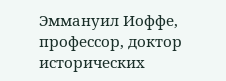Эммануил Иоффе, профессор, доктор исторических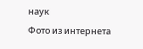наук
Фото из интернета